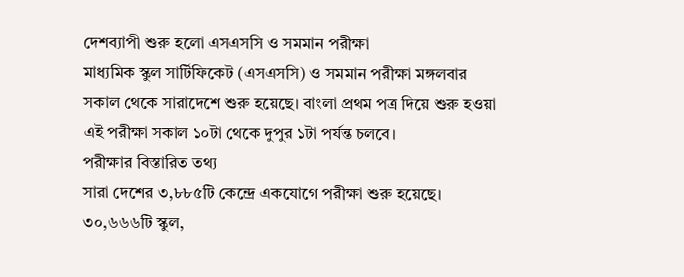দেশব্যাপী শুরু হলো এসএসসি ও সমমান পরীক্ষা
মাধ্যমিক স্কুল সার্টিফিকেট (এসএসসি) ও সমমান পরীক্ষা মঙ্গলবার সকাল থেকে সারাদেশে শুরু হয়েছে। বাংলা প্রথম পত্র দিয়ে শুরু হওয়া এই পরীক্ষা সকাল ১০টা থেকে দুপুর ১টা পর্যন্ত চলবে।
পরীক্ষার বিস্তারিত তথ্য
সারা দেশের ৩,৮৮৫টি কেন্দ্রে একযোগে পরীক্ষা শুরু হয়েছে। ৩০,৬৬৬টি স্কুল,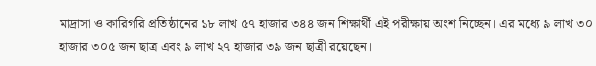মাদ্রাসা ও কারিগরি প্রতিষ্ঠানের ১৮ লাখ ৫৭ হাজার ৩৪৪ জন শিক্ষার্থী এই পরীক্ষায় অংশ নিচ্ছেন। এর মধ্যে ৯ লাখ ৩০ হাজার ৩০৫ জন ছাত্র এবং ৯ লাখ ২৭ হাজার ৩৯ জন ছাত্রী রয়েছেন।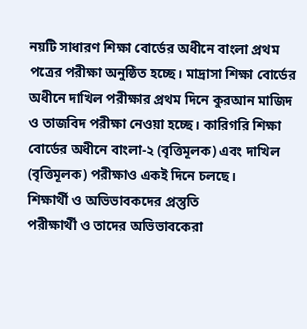নয়টি সাধারণ শিক্ষা বোর্ডের অধীনে বাংলা প্রথম পত্রের পরীক্ষা অনুষ্ঠিত হচ্ছে। মাদ্রাসা শিক্ষা বোর্ডের অধীনে দাখিল পরীক্ষার প্রথম দিনে কুরআন মাজিদ ও তাজবিদ পরীক্ষা নেওয়া হচ্ছে। কারিগরি শিক্ষা বোর্ডের অধীনে বাংলা-২ (বৃত্তিমূলক) এবং দাখিল (বৃত্তিমূলক) পরীক্ষাও একই দিনে চলছে।
শিক্ষার্থী ও অভিভাবকদের প্রস্তুতি
পরীক্ষার্থী ও তাদের অভিভাবকেরা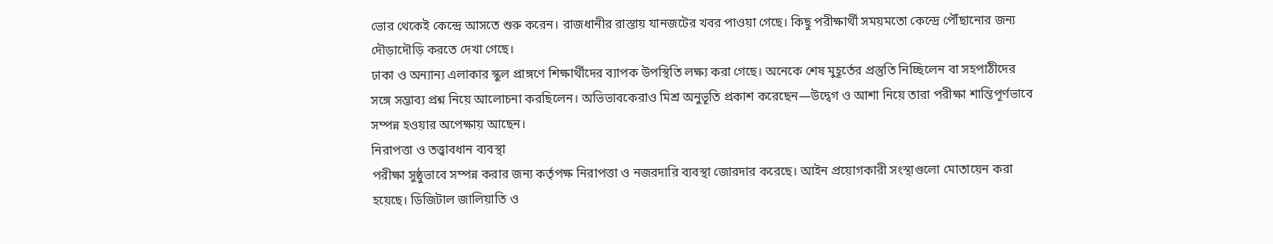ভোর থেকেই কেন্দ্রে আসতে শুরু করেন। রাজধানীর রাস্তায় যানজটের খবর পাওয়া গেছে। কিছু পরীক্ষার্থী সময়মতো কেন্দ্রে পৌঁছানোর জন্য দৌড়াদৌড়ি করতে দেখা গেছে।
ঢাকা ও অন্যান্য এলাকার স্কুল প্রাঙ্গণে শিক্ষার্থীদের ব্যাপক উপস্থিতি লক্ষ্য করা গেছে। অনেকে শেষ মুহূর্তের প্রস্তুতি নিচ্ছিলেন বা সহপাঠীদের সঙ্গে সম্ভাব্য প্রশ্ন নিয়ে আলোচনা করছিলেন। অভিভাবকেরাও মিশ্র অনুভূতি প্রকাশ করেছেন—উদ্বেগ ও আশা নিয়ে তারা পরীক্ষা শান্তিপূর্ণভাবে সম্পন্ন হওয়ার অপেক্ষায় আছেন।
নিরাপত্তা ও তত্ত্বাবধান ব্যবস্থা
পরীক্ষা সুষ্ঠুভাবে সম্পন্ন করার জন্য কর্তৃপক্ষ নিরাপত্তা ও নজরদারি ব্যবস্থা জোরদার করেছে। আইন প্রয়োগকারী সংস্থাগুলো মোতায়েন করা হয়েছে। ডিজিটাল জালিয়াতি ও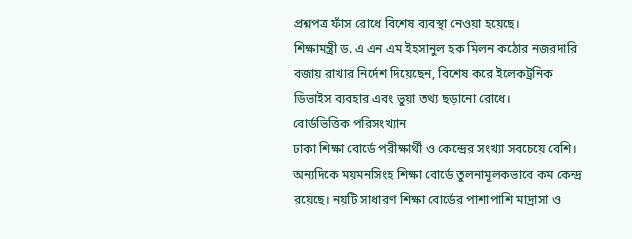প্রশ্নপত্র ফাঁস রোধে বিশেষ ব্যবস্থা নেওয়া হয়েছে।
শিক্ষামন্ত্রী ড. এ এন এম ইহসানুল হক মিলন কঠোর নজরদারি বজায় রাখার নির্দেশ দিয়েছেন, বিশেষ করে ইলেকট্রনিক ডিভাইস ব্যবহার এবং ভুয়া তথ্য ছড়ানো রোধে।
বোর্ডভিত্তিক পরিসংখ্যান
ঢাকা শিক্ষা বোর্ডে পরীক্ষার্থী ও কেন্দ্রের সংখ্যা সবচেয়ে বেশি। অন্যদিকে ময়মনসিংহ শিক্ষা বোর্ডে তুলনামূলকভাবে কম কেন্দ্র রয়েছে। নয়টি সাধারণ শিক্ষা বোর্ডের পাশাপাশি মাদ্রাসা ও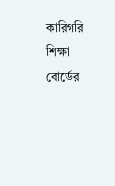কারিগরি শিক্ষা বোর্ডের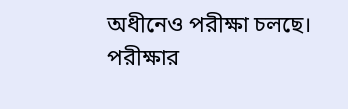অধীনেও পরীক্ষা চলছে।
পরীক্ষার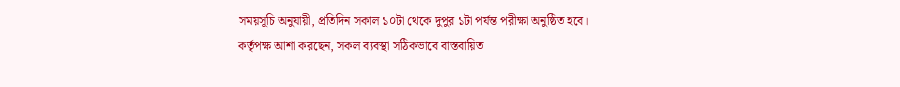সময়সূচি অনুযায়ী, প্রতিদিন সকাল ১০টা থেকে দুপুর ১টা পর্যন্ত পরীক্ষা অনুষ্ঠিত হবে। কর্তৃপক্ষ আশা করছেন, সকল ব্যবস্থা সঠিকভাবে বাস্তবায়িত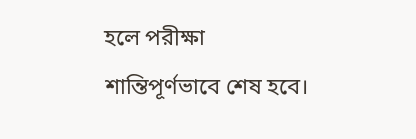হলে পরীক্ষা শান্তিপূর্ণভাবে শেষ হবে।